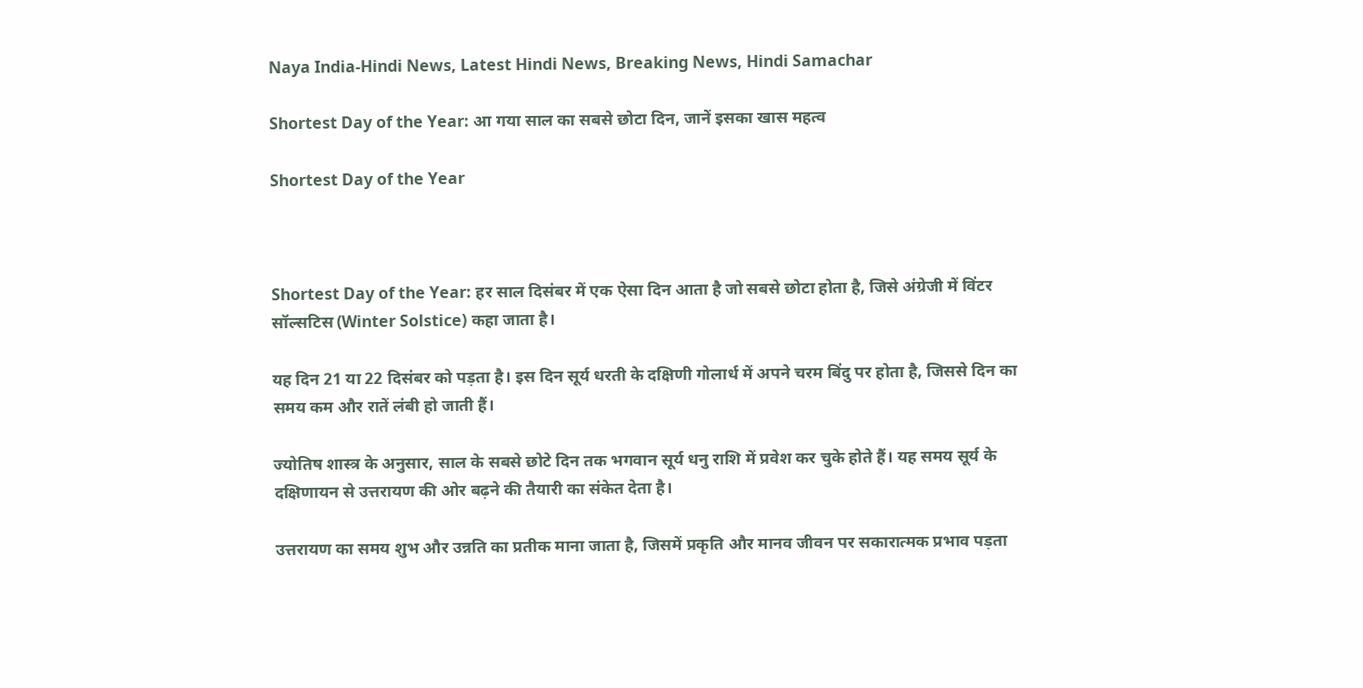Naya India-Hindi News, Latest Hindi News, Breaking News, Hindi Samachar

Shortest Day of the Year: आ गया साल का सबसे छोटा दिन, जानें इसका खास महत्व

Shortest Day of the Year



Shortest Day of the Year: हर साल दिसंबर में एक ऐसा दिन आता है जो सबसे छोटा होता है, जिसे अंग्रेजी में विंटर सॉल्सटिस (Winter Solstice) कहा जाता है।

यह दिन 21 या 22 दिसंबर को पड़ता है। इस दिन सूर्य धरती के दक्षिणी गोलार्ध में अपने चरम बिंदु पर होता है, जिससे दिन का समय कम और रातें लंबी हो जाती हैं।

ज्योतिष शास्त्र के अनुसार, साल के सबसे छोटे दिन तक भगवान सूर्य धनु राशि में प्रवेश कर चुके होते हैं। यह समय सूर्य के दक्षिणायन से उत्तरायण की ओर बढ़ने की तैयारी का संकेत देता है।

उत्तरायण का समय शुभ और उन्नति का प्रतीक माना जाता है, जिसमें प्रकृति और मानव जीवन पर सकारात्मक प्रभाव पड़ता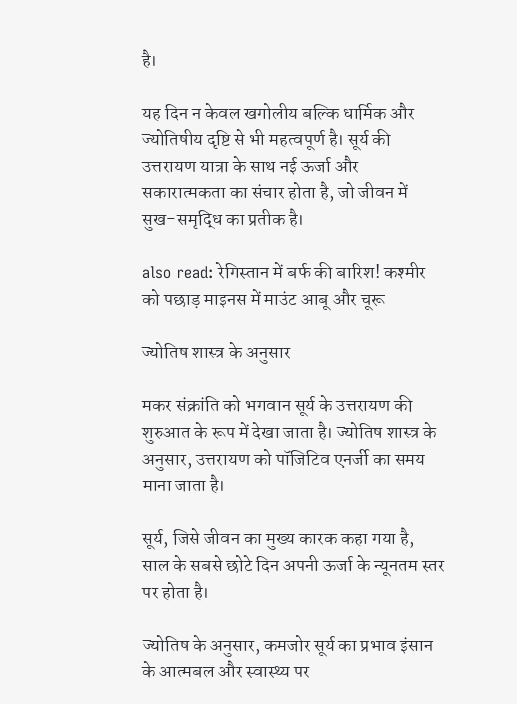है।

यह दिन न केवल खगोलीय बल्कि धार्मिक और ज्योतिषीय दृष्टि से भी महत्वपूर्ण है। सूर्य की उत्तरायण यात्रा के साथ नई ऊर्जा और सकारात्मकता का संचार होता है, जो जीवन में सुख-समृद्धि का प्रतीक है।

also read: रेगिस्तान में बर्फ की बारिश! कश्मीर को पछाड़ माइनस में माउंट आबू और चूरू

ज्योतिष शास्त्र के अनुसार

मकर संक्रांति को भगवान सूर्य के उत्तरायण की शुरुआत के रूप में देखा जाता है। ज्योतिष शास्त्र के अनुसार, उत्तरायण को पॉजिटिव एनर्जी का समय माना जाता है।

सूर्य, जिसे जीवन का मुख्य कारक कहा गया है, साल के सबसे छोटे दिन अपनी ऊर्जा के न्यूनतम स्तर पर होता है।

ज्योतिष के अनुसार, कमजोर सूर्य का प्रभाव इंसान के आत्मबल और स्वास्थ्य पर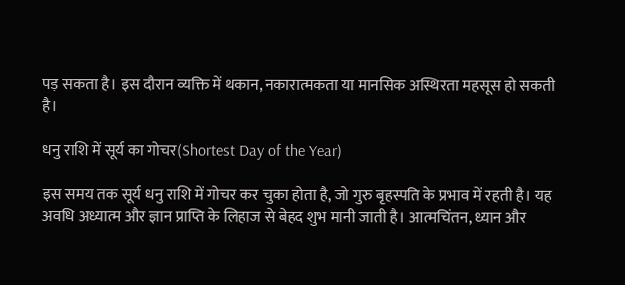पड़ सकता है। इस दौरान व्यक्ति में थकान, नकारात्मकता या मानसिक अस्थिरता महसूस हो सकती है।

धनु राशि में सूर्य का गोचर(Shortest Day of the Year)

इस समय तक सूर्य धनु राशि में गोचर कर चुका होता है, जो गुरु बृहस्पति के प्रभाव में रहती है। यह अवधि अध्यात्म और ज्ञान प्राप्ति के लिहाज से बेहद शुभ मानी जाती है। आत्मचिंतन, ध्यान और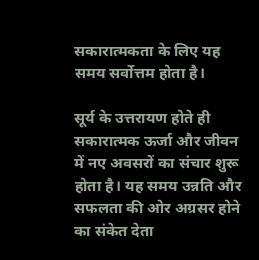सकारात्मकता के लिए यह समय सर्वोत्तम होता है।

सूर्य के उत्तरायण होते ही सकारात्मक ऊर्जा और जीवन में नए अवसरों का संचार शुरू होता है। यह समय उन्नति और सफलता की ओर अग्रसर होने का संकेत देता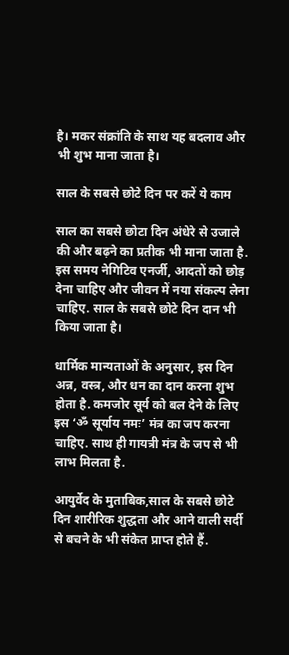है। मकर संक्रांति के साथ यह बदलाव और भी शुभ माना जाता है।

साल के सबसे छोटे दिन पर करें ये काम

साल का सबसे छोटा दिन अंधेरे से उजाले की और बढ़ने का प्रतीक भी माना जाता है. इस समय नेगिटिव एनर्जी, आदतों को छोड़ देना चाहिए और जीवन में नया संकल्प लेना चाहिए. साल के सबसे छोटे दिन दान भी किया जाता है।

धार्मिक मान्यताओं के अनुसार, इस दिन अन्न, वस्त्र, और धन का दान करना शुभ होता है. कमजोर सूर्य को बल देने के लिए इस ‘ॐ सूर्याय नमः’ मंत्र का जप करना चाहिए. साथ ही गायत्री मंत्र के जप से भी लाभ मिलता है.

आयुर्वेद के मुताबिक,साल के सबसे छोटे दिन शारीरिक शुद्धता और आने वाली सर्दी से बचने के भी संकेत प्राप्त होते हैं.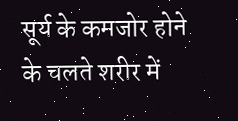सूर्य के कमजोर होने के चलते शरीर में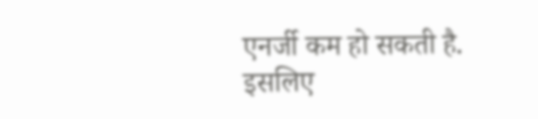एनर्जी कम हो सकती है. इसलिए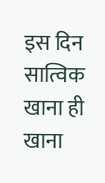इस दिन सात्विक खाना ही खाना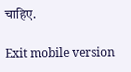चाहिए.

Exit mobile version